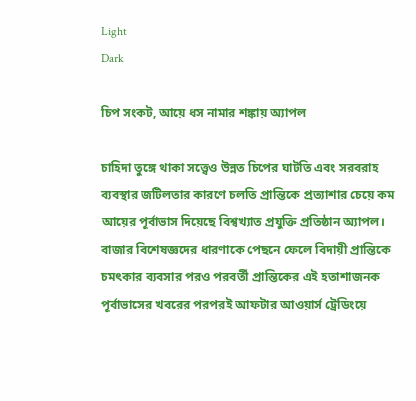Light
Dark

চিপ সংকট, আয়ে ধস নামার শঙ্কায় অ্যাপল

চাহিদা তুঙ্গে থাকা সত্ত্বেও উন্নত চিপের ঘাটতি এবং সরবরাহ ব্যবস্থার জটিলতার কারণে চলতি প্রান্তিকে প্রত্যাশার চেয়ে কম আয়ের পূর্বাভাস দিয়েছে বিশ্বখ্যাত প্রযুক্তি প্রতিষ্ঠান অ্যাপল। বাজার বিশেষজ্ঞদের ধারণাকে পেছনে ফেলে বিদায়ী প্রান্তিকে চমৎকার ব্যবসার পরও পরবর্তী প্রান্তিকের এই হতাশাজনক পূর্বাভাসের খবরের পরপরই আফটার আওয়ার্স ট্রেডিংয়ে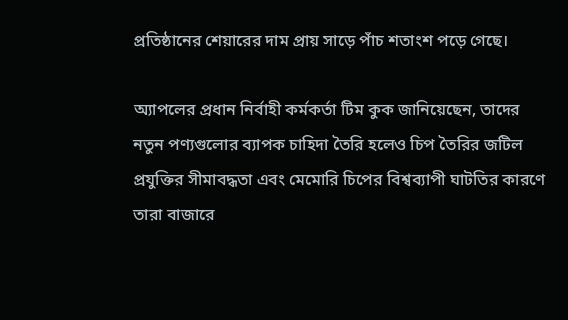প্রতিষ্ঠানের শেয়ারের দাম প্রায় সাড়ে পাঁচ শতাংশ পড়ে গেছে।

অ্যাপলের প্রধান নির্বাহী কর্মকর্তা টিম কুক জানিয়েছেন, তাদের নতুন পণ্যগুলোর ব্যাপক চাহিদা তৈরি হলেও চিপ তৈরির জটিল প্রযুক্তির সীমাবদ্ধতা এবং মেমোরি চিপের বিশ্বব্যাপী ঘাটতির কারণে তারা বাজারে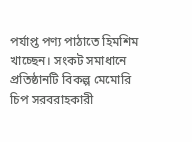পর্যাপ্ত পণ্য পাঠাতে হিমশিম খাচ্ছেন। সংকট সমাধানে প্রতিষ্ঠানটি বিকল্প মেমোরি চিপ সরবরাহকারী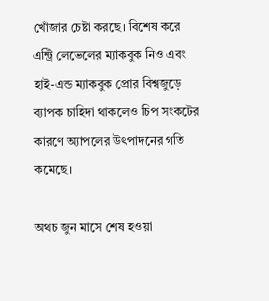খোঁজার চেষ্টা করছে। বিশেষ করে এন্ট্রি লেভেলের ম্যাকবুক নিও এবং হাই-এন্ড ম্যাকবুক প্রোর বিশ্বজুড়ে ব্যাপক চাহিদা থাকলেও চিপ সংকটের কারণে অ্যাপলের উৎপাদনের গতি কমেছে।

অথচ জুন মাসে শেষ হওয়া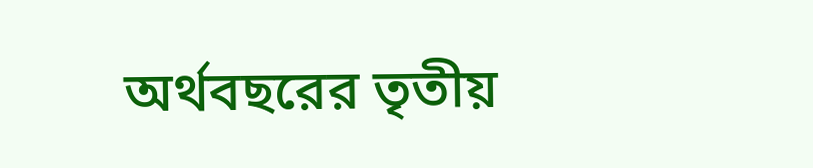অর্থবছরের তৃতীয়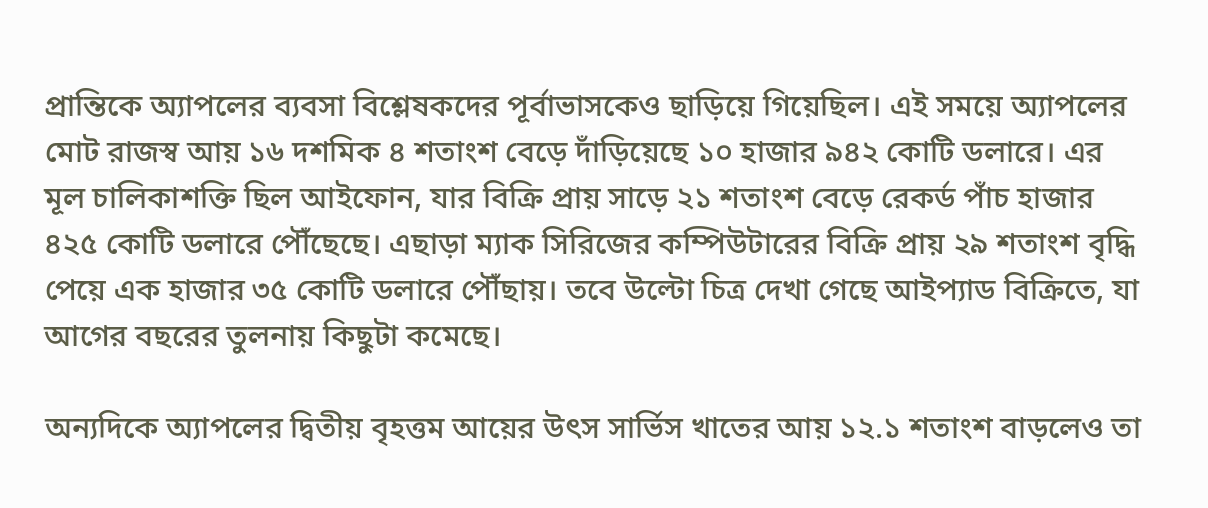প্রান্তিকে অ্যাপলের ব্যবসা বিশ্লেষকদের পূর্বাভাসকেও ছাড়িয়ে গিয়েছিল। এই সময়ে অ্যাপলের মোট রাজস্ব আয় ১৬ দশমিক ৪ শতাংশ বেড়ে দাঁড়িয়েছে ১০ হাজার ৯৪২ কোটি ডলারে। এর মূল চালিকাশক্তি ছিল আইফোন, যার বিক্রি প্রায় সাড়ে ২১ শতাংশ বেড়ে রেকর্ড পাঁচ হাজার ৪২৫ কোটি ডলারে পৌঁছেছে। এছাড়া ম্যাক সিরিজের কম্পিউটারের বিক্রি প্রায় ২৯ শতাংশ বৃদ্ধি পেয়ে এক হাজার ৩৫ কোটি ডলারে পৌঁছায়। তবে উল্টো চিত্র দেখা গেছে আইপ্যাড বিক্রিতে, যা আগের বছরের তুলনায় কিছুটা কমেছে।

অন্যদিকে অ্যাপলের দ্বিতীয় বৃহত্তম আয়ের উৎস সার্ভিস খাতের আয় ১২.১ শতাংশ বাড়লেও তা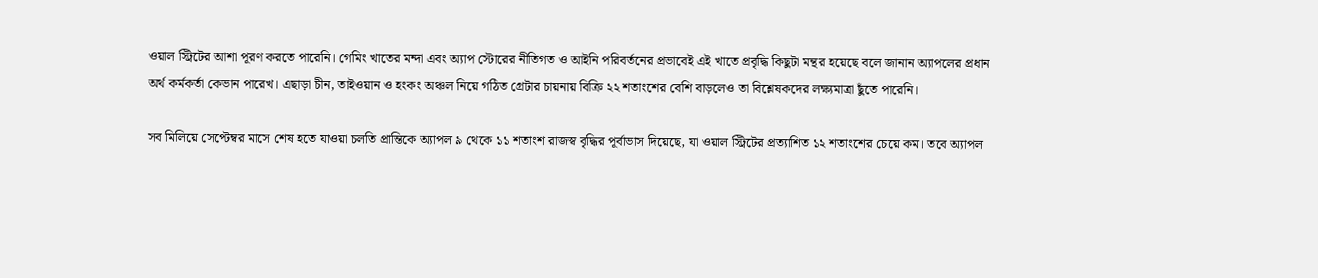ওয়াল স্ট্রিটের আশা পূরণ করতে পারেনি। গেমিং খাতের মন্দা এবং অ্যাপ স্টোরের নীতিগত ও আইনি পরিবর্তনের প্রভাবেই এই খাতে প্রবৃদ্ধি কিছুটা মন্থর হয়েছে বলে জানান অ্যাপলের প্রধান অর্থ কর্মকর্তা কেভান পারেখ। এছাড়া চীন, তাইওয়ান ও হংকং অঞ্চল নিয়ে গঠিত গ্রেটার চায়নায় বিক্রি ২২ শতাংশের বেশি বাড়লেও তা বিশ্লেষকদের লক্ষ্যমাত্রা ছুঁতে পারেনি।

সব মিলিয়ে সেপ্টেম্বর মাসে শেষ হতে যাওয়া চলতি প্রান্তিকে অ্যাপল ৯ থেকে ১১ শতাংশ রাজস্ব বৃদ্ধির পূর্বাভাস দিয়েছে, যা ওয়াল স্ট্রিটের প্রত্যাশিত ১২ শতাংশের চেয়ে কম। তবে অ্যাপল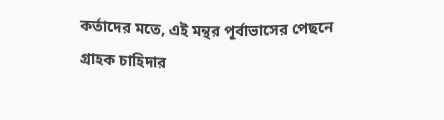কর্তাদের মতে, এই মন্থর পূর্বাভাসের পেছনে গ্রাহক চাহিদার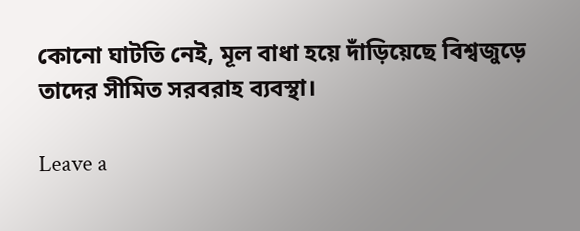কোনো ঘাটতি নেই, মূল বাধা হয়ে দাঁড়িয়েছে বিশ্বজুড়ে তাদের সীমিত সরবরাহ ব্যবস্থা।

Leave a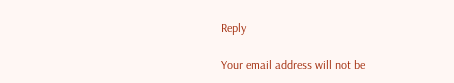Reply

Your email address will not be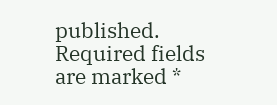published. Required fields are marked *